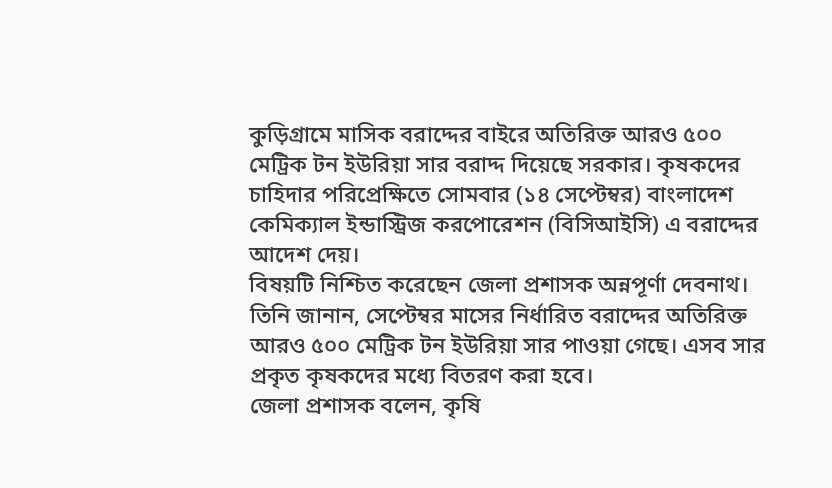কুড়িগ্রামে মাসিক বরাদ্দের বাইরে অতিরিক্ত আরও ৫০০ মেট্রিক টন ইউরিয়া সার বরাদ্দ দিয়েছে সরকার। কৃষকদের চাহিদার পরিপ্রেক্ষিতে সোমবার (১৪ সেপ্টেম্বর) বাংলাদেশ কেমিক্যাল ইন্ডাস্ট্রিজ করপোরেশন (বিসিআইসি) এ বরাদ্দের আদেশ দেয়।
বিষয়টি নিশ্চিত করেছেন জেলা প্রশাসক অন্নপূর্ণা দেবনাথ। তিনি জানান, সেপ্টেম্বর মাসের নির্ধারিত বরাদ্দের অতিরিক্ত আরও ৫০০ মেট্রিক টন ইউরিয়া সার পাওয়া গেছে। এসব সার প্রকৃত কৃষকদের মধ্যে বিতরণ করা হবে।
জেলা প্রশাসক বলেন, কৃষি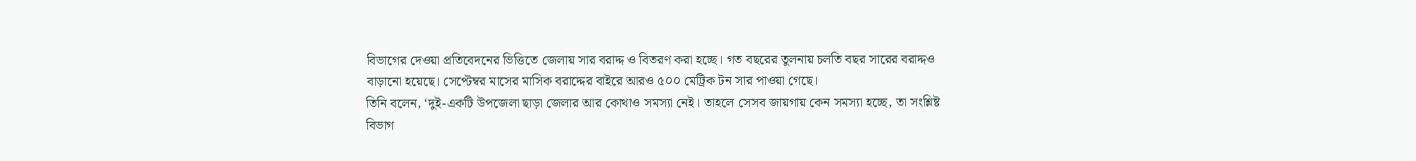বিভাগের দেওয়া প্রতিবেদনের ভিত্তিতে জেলায় সার বরাদ্দ ও বিতরণ করা হচ্ছে। গত বছরের তুলনায় চলতি বছর সারের বরাদ্দও বাড়ানো হয়েছে। সেপ্টেম্বর মাসের মাসিক বরাদ্দের বাইরে আরও ৫০০ মেট্রিক টন সার পাওয়া গেছে।
তিনি বলেন, ‘দুই-একটি উপজেলা ছাড়া জেলার আর কোথাও সমস্যা নেই। তাহলে সেসব জায়গায় কেন সমস্যা হচ্ছে, তা সংশ্লিষ্ট বিভাগ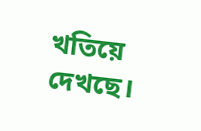খতিয়ে দেখছে।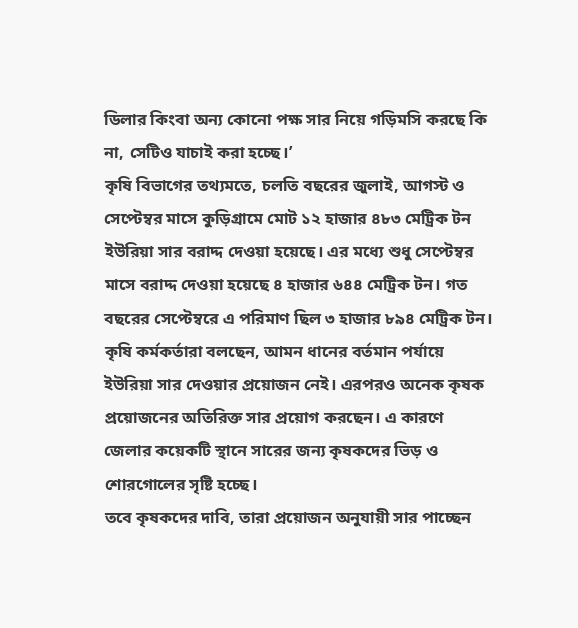ডিলার কিংবা অন্য কোনো পক্ষ সার নিয়ে গড়িমসি করছে কি না, সেটিও যাচাই করা হচ্ছে।’
কৃষি বিভাগের তথ্যমতে, চলতি বছরের জুলাই, আগস্ট ও সেপ্টেম্বর মাসে কুড়িগ্রামে মোট ১২ হাজার ৪৮৩ মেট্রিক টন ইউরিয়া সার বরাদ্দ দেওয়া হয়েছে। এর মধ্যে শুধু সেপ্টেম্বর মাসে বরাদ্দ দেওয়া হয়েছে ৪ হাজার ৬৪৪ মেট্রিক টন। গত বছরের সেপ্টেম্বরে এ পরিমাণ ছিল ৩ হাজার ৮৯৪ মেট্রিক টন।
কৃষি কর্মকর্তারা বলছেন, আমন ধানের বর্তমান পর্যায়ে ইউরিয়া সার দেওয়ার প্রয়োজন নেই। এরপরও অনেক কৃষক প্রয়োজনের অতিরিক্ত সার প্রয়োগ করছেন। এ কারণে জেলার কয়েকটি স্থানে সারের জন্য কৃষকদের ভিড় ও শোরগোলের সৃষ্টি হচ্ছে।
তবে কৃষকদের দাবি, তারা প্রয়োজন অনুযায়ী সার পাচ্ছেন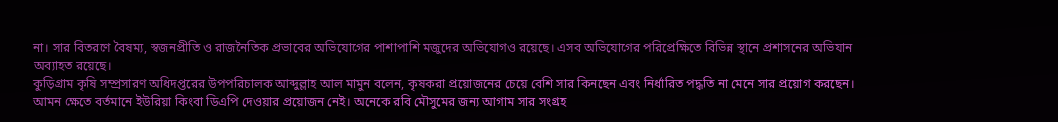না। সার বিতরণে বৈষম্য, স্বজনপ্রীতি ও রাজনৈতিক প্রভাবের অভিযোগের পাশাপাশি মজুদের অভিযোগও রয়েছে। এসব অভিযোগের পরিপ্রেক্ষিতে বিভিন্ন স্থানে প্রশাসনের অভিযান অব্যাহত রয়েছে।
কুড়িগ্রাম কৃষি সম্প্রসারণ অধিদপ্তরের উপপরিচালক আব্দুল্লাহ আল মামুন বলেন, কৃষকরা প্রয়োজনের চেয়ে বেশি সার কিনছেন এবং নির্ধারিত পদ্ধতি না মেনে সার প্রয়োগ করছেন। আমন ক্ষেতে বর্তমানে ইউরিয়া কিংবা ডিএপি দেওয়ার প্রয়োজন নেই। অনেকে রবি মৌসুমের জন্য আগাম সার সংগ্রহ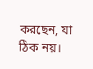করছেন, যা ঠিক নয়।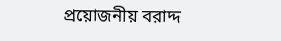প্রয়োজনীয় বরাদ্দ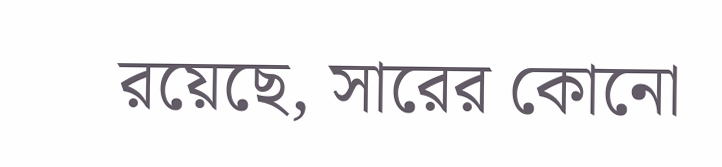রয়েছে, সারের কোনো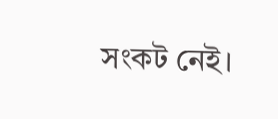সংকট নেই।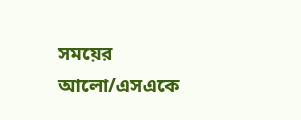সময়ের আলো/এসএকে